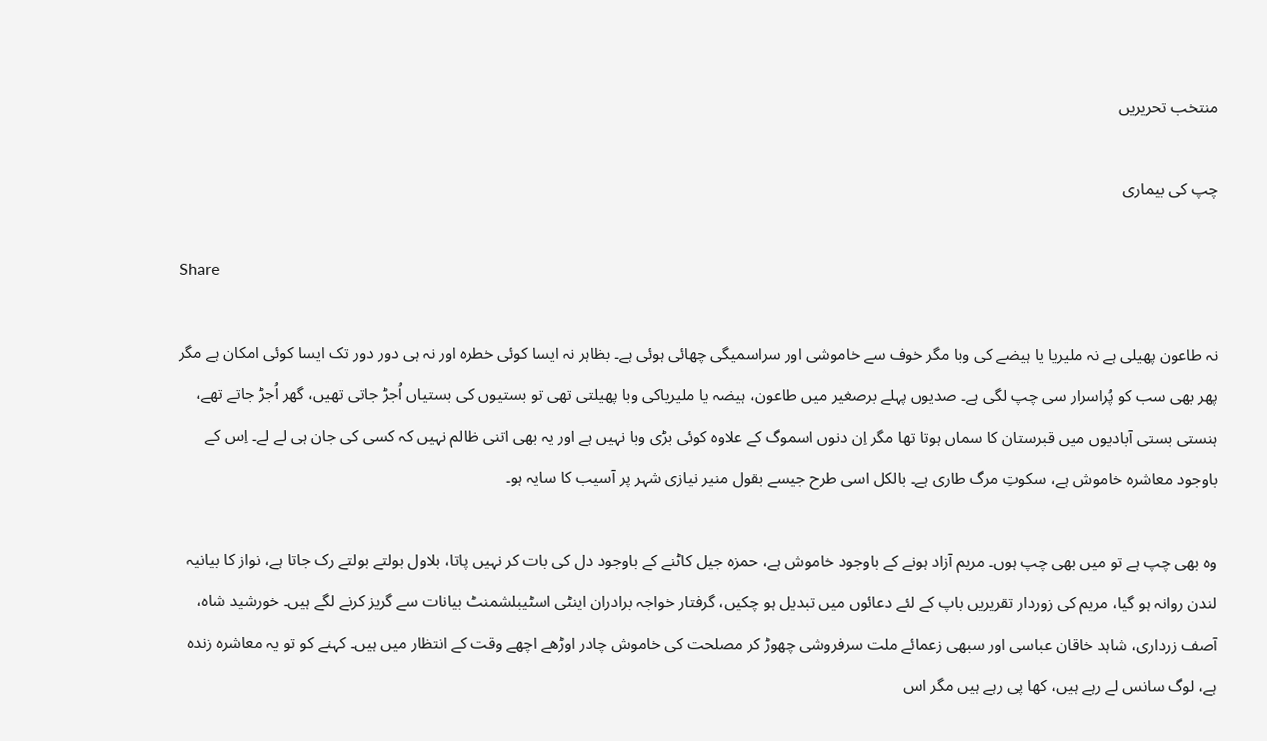منتخب تحریریں

چپ کی بیماری

Share

نہ طاعون پھیلی ہے نہ ملیریا یا ہیضے کی وبا مگر خوف سے خاموشی اور سراسمیگی چھائی ہوئی ہے۔ بظاہر نہ ایسا کوئی خطرہ اور نہ ہی دور دور تک ایسا کوئی امکان ہے مگر پھر بھی سب کو پُراسرار سی چپ لگی ہے۔ صدیوں پہلے برصغیر میں طاعون، ہیضہ یا ملیریاکی وبا پھیلتی تھی تو بستیوں کی بستیاں اُجڑ جاتی تھیں، گھر اُجڑ جاتے تھے، ہنستی بستی آبادیوں میں قبرستان کا سماں ہوتا تھا مگر اِن دنوں اسموگ کے علاوہ کوئی بڑی وبا نہیں ہے اور یہ بھی اتنی ظالم نہیں کہ کسی کی جان ہی لے لے۔ اِس کے باوجود معاشرہ خاموش ہے، سکوتِ مرگ طاری ہے۔ بالکل اسی طرح جیسے بقول منیر نیازی شہر پر آسیب کا سایہ ہو۔

وہ بھی چپ ہے تو میں بھی چپ ہوں۔ مریم آزاد ہونے کے باوجود خاموش ہے، حمزہ جیل کاٹنے کے باوجود دل کی بات کر نہیں پاتا، بلاول بولتے بولتے رک جاتا ہے، نواز کا بیانیہ لندن روانہ ہو گیا، مریم کی زوردار تقریریں باپ کے لئے دعائوں میں تبدیل ہو چکیں، گرفتار خواجہ برادران اینٹی اسٹیبلشمنٹ بیانات سے گریز کرنے لگے ہیں۔ خورشید شاہ، آصف زرداری، شاہد خاقان عباسی اور سبھی زعمائے ملت سرفروشی چھوڑ کر مصلحت کی خاموش چادر اوڑھے اچھے وقت کے انتظار میں ہیں۔ کہنے کو تو یہ معاشرہ زندہ ہے، لوگ سانس لے رہے ہیں، کھا پی رہے ہیں مگر اس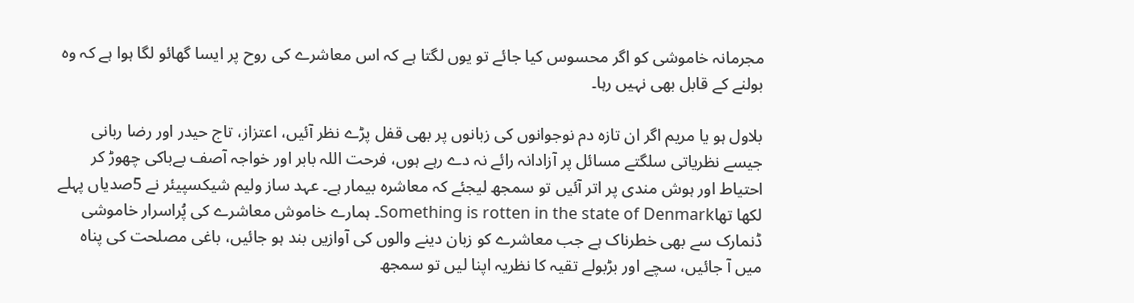مجرمانہ خاموشی کو اگر محسوس کیا جائے تو یوں لگتا ہے کہ اس معاشرے کی روح پر ایسا گھائو لگا ہوا ہے کہ وہ بولنے کے قابل بھی نہیں رہا۔

بلاول ہو یا مریم اگر ان تازہ دم نوجوانوں کی زبانوں پر بھی قفل پڑے نظر آئیں، اعتزاز، تاج حیدر اور رضا ربانی جیسے نظریاتی سلگتے مسائل پر آزادانہ رائے نہ دے رہے ہوں، فرحت اللہ بابر اور خواجہ آصف بےباکی چھوڑ کر احتیاط اور ہوش مندی پر اتر آئیں تو سمجھ لیجئے کہ معاشرہ بیمار ہے۔ عہد ساز ولیم شیکسپیئر نے 5صدیاں پہلے لکھا تھاSomething is rotten in the state of Denmark۔ ہمارے خاموش معاشرے کی پُراسرار خاموشی ڈنمارک سے بھی خطرناک ہے جب معاشرے کو زبان دینے والوں کی آوازیں بند ہو جائیں، باغی مصلحت کی پناہ میں آ جائیں، سچے اور بڑبولے تقیہ کا نظریہ اپنا لیں تو سمجھ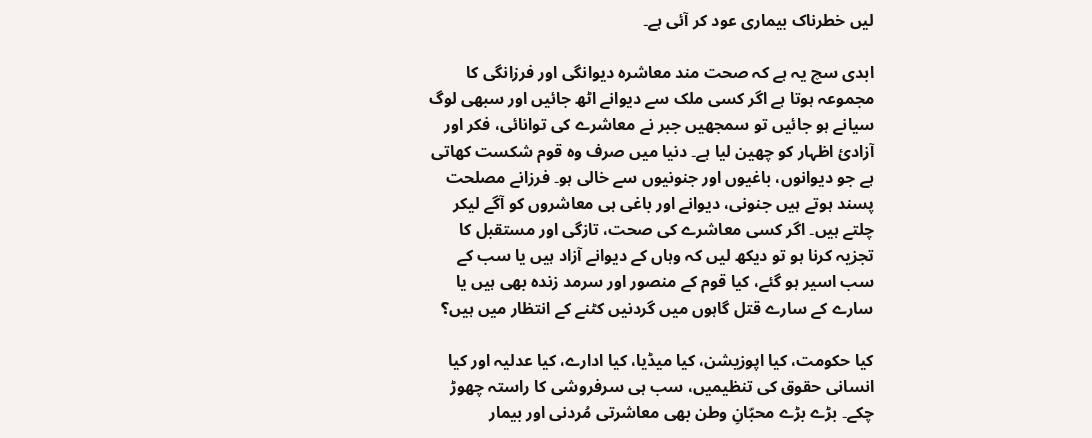لیں خطرناک بیماری عود کر آئی ہے۔

ابدی سچ یہ ہے کہ صحت مند معاشرہ دیوانگی اور فرزانگی کا مجموعہ ہوتا ہے اگر کسی ملک سے دیوانے اٹھ جائیں اور سبھی لوگ سیانے ہو جائیں تو سمجھیں جبر نے معاشرے کی توانائی، فکر اور آزادیٔ اظہار کو چھین لیا ہے۔ دنیا میں صرف وہ قوم شکست کھاتی ہے جو دیوانوں، باغیوں اور جنونیوں سے خالی ہو۔ فرزانے مصلحت پسند ہوتے ہیں جنونی، دیوانے اور باغی ہی معاشروں کو آگے لیکر چلتے ہیں۔ اگر کسی معاشرے کی صحت، تازگی اور مستقبل کا تجزیہ کرنا ہو تو دیکھ لیں کہ وہاں کے دیوانے آزاد ہیں یا سب کے سب اسیر ہو گئے، کیا قوم کے منصور اور سرمد زندہ بھی ہیں یا سارے کے سارے قتل گاہوں میں گردنیں کٹنے کے انتظار میں ہیں؟

کیا حکومت، کیا اپوزیشن، کیا میڈیا، کیا ادارے، کیا عدلیہ اور کیا انسانی حقوق کی تنظیمیں، سب ہی سرفروشی کا راستہ چھوڑ چکے۔ بڑے بڑے محبّانِ وطن بھی معاشرتی مُردنی اور بیمار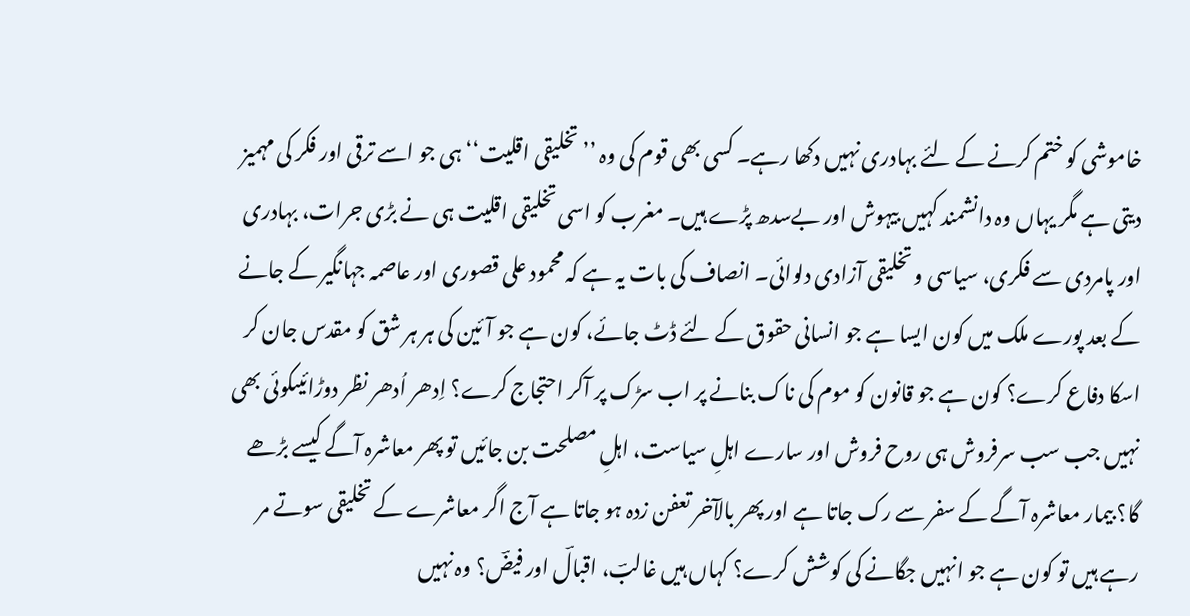خاموشی کو ختم کرنے کے لئے بہادری نہیں دکھا رہے۔ کسی بھی قوم کی وہ ’’تخلیقی اقلیت‘‘ ہی جو اسے ترقی اور فکر کی مہمیز دیتی ہے مگر یہاں وہ دانشمند کہیں بیہوش اور بےسدھ پڑے ہیں۔ مغرب کو اسی تخلیقی اقلیت ہی نے بڑی جرات، بہادری اور پامردی سے فکری، سیاسی و تخلیقی آزادی دلوائی۔ انصاف کی بات یہ ہے کہ محمود علی قصوری اور عاصمہ جہانگیر کے جانے کے بعد پورے ملک میں کون ایسا ہے جو انسانی حقوق کے لئے ڈٹ جائے، کون ہے جو آئین کی ہر ہر شق کو مقدس جان کر اسکا دفاع کرے؟ کون ہے جو قانون کو موم کی ناک بنانے پر اب سڑک پر آکر احتجاج کرے؟ اِدھر اُدھر نظر دوڑائیںکوئی بھی نہیں جب سب سرفروش ہی روح فروش اور سارے اہلِ سیاست، اہلِ مصلحت بن جائیں تو پھر معاشرہ آگے کیسے بڑھے گا؟ بیمار معاشرہ آگے کے سفر سے رک جاتا ہے اور پھر بالآخر تعفن زدہ ہو جاتا ہے آج اگر معاشرے کے تخلیقی سوتے مر رہے ہیں تو کون ہے جو انہیں جگانے کی کوشش کرے؟ کہاں ہیں غالبؔ، اقبالؔ اور فیضؔ؟ وہ نہیں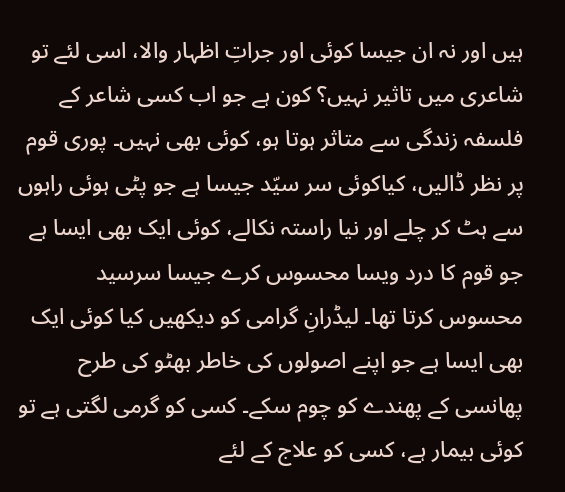ہیں اور نہ ان جیسا کوئی اور جراتِ اظہار والا، اسی لئے تو شاعری میں تاثیر نہیں؟ کون ہے جو اب کسی شاعر کے فلسفہ زندگی سے متاثر ہوتا ہو، کوئی بھی نہیں۔ پوری قوم پر نظر ڈالیں، کیاکوئی سر سیّد جیسا ہے جو پٹی ہوئی راہوں سے ہٹ کر چلے اور نیا راستہ نکالے، کوئی ایک بھی ایسا ہے جو قوم کا درد ویسا محسوس کرے جیسا سرسید محسوس کرتا تھا۔ لیڈرانِ گرامی کو دیکھیں کیا کوئی ایک بھی ایسا ہے جو اپنے اصولوں کی خاطر بھٹو کی طرح پھانسی کے پھندے کو چوم سکے۔ کسی کو گرمی لگتی ہے تو کوئی بیمار ہے، کسی کو علاج کے لئے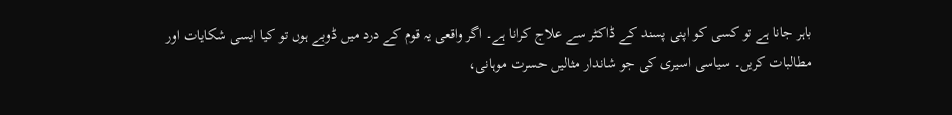باہر جانا ہے تو کسی کو اپنی پسند کے ڈاکٹر سے علاج کرانا ہے۔ اگر واقعی یہ قوم کے درد میں ڈوبے ہوں تو کیا ایسی شکایات اور مطالبات کریں۔ سیاسی اسیری کی جو شاندار مثالیں حسرت موہانی،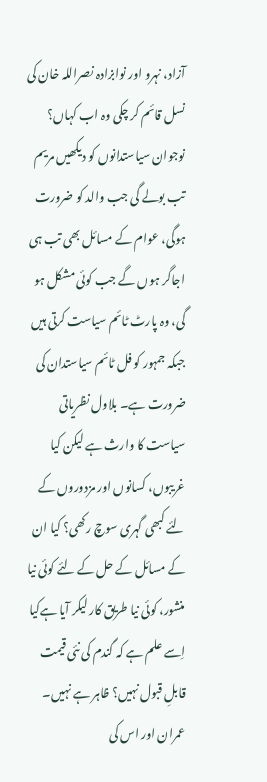آزاد، نہرو اور نوابزادہ نصراللہ خان کی نسل قائم کر چکی وہ اب کہاں؟ نوجوان سیاستدانوں کو دیکھیں مریم تب بولے گی جب والد کو ضرورت ہوگی، عوام کے مسائل بھی تب ہی اجاگر ہوں گے جب کوئی مشکل ہو گی، وہ پارٹ ٹائم سیاست کرتی ہیں جبکہ جمہور کو فل ٹائم سیاستدان کی ضرورت ہے۔ بلاول نظریاتی سیاست کا وارث ہے لیکن کیا غریبوں، کسانوں اور مزدوروں کے لئے کبھی گہری سوچ رکھی؟ کیا ان کے مسائل کے حل کے لئے کوئی نیا منشور، کوئی نیا طریق کار لیکر آیا ہےکیا اِسے علم ہے کہ گندم کی نئی قیمت قابلِ قبول نہیں؟ ظاہر ہے نہیں۔ عمران اور اس کی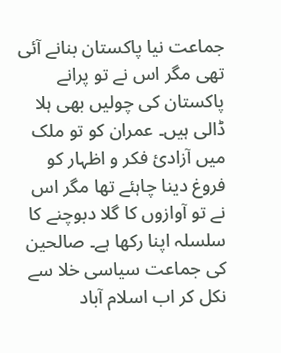جماعت نیا پاکستان بنانے آئی تھی مگر اس نے تو پرانے پاکستان کی چولیں بھی ہلا ڈالی ہیں۔ عمران کو تو ملک میں آزادیٔ فکر و اظہار کو فروغ دینا چاہئے تھا مگر اس نے تو آوازوں کا گلا دبوچنے کا سلسلہ اپنا رکھا ہے۔ صالحین کی جماعت سیاسی خلا سے نکل کر اب اسلام آباد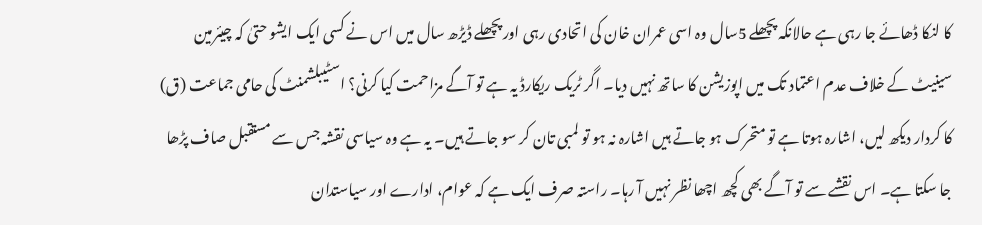کا لنکا ڈھائے جا رہی ہے حالانکہ پچھلے 5سال وہ اسی عمران خان کی اتحادی رہی اور پچھلے ڈیڑھ سال میں اس نے کسی ایک ایشو حتیٰ کہ چیئرمین سینیٹ کے خلاف عدم اعتماد تک میں اپوزیشن کا ساتھ نہیں دیا۔ اگر ٹریک ریکارڈ یہ ہے تو آگے مزاحمت کیا کرنی؟ اسٹیبلشمنٹ کی حامی جماعت (ق) کا کردار دیکھ لیں، اشارہ ہوتا ہے تو متحرک ہو جاتے ہیں اشارہ نہ ہو تو لمبی تان کر سو جاتے ہیں۔ یہ ہے وہ سیاسی نقشہ جس سے مستقبل صاف پڑھا جا سکتا ہے۔ اس نقشے سے تو آگے بھی کچھ اچھا نظر نہیں آ رہا۔ راستہ صرف ایک ہے کہ عوام، ادارے اور سیاستدان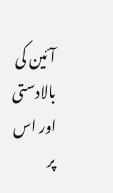آئین کی بالادستی اور اس پر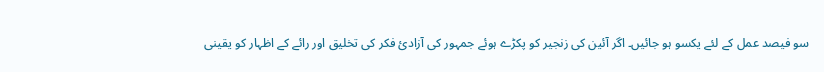سو فیصد عمل کے لئے یکسو ہو جائیں۔ اگر آئین کی زنجیر کو پکڑے ہوئے جمہور کی آزادیٔ فکر کی تخلیق اور رائے کے اظہار کو یقینی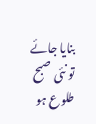بنایا جائے تو نئی صبح طلوع ہو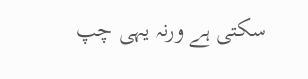سکتی ہے ورنہ یہی چپ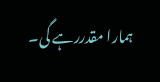ہمارا مقدررہے گی۔